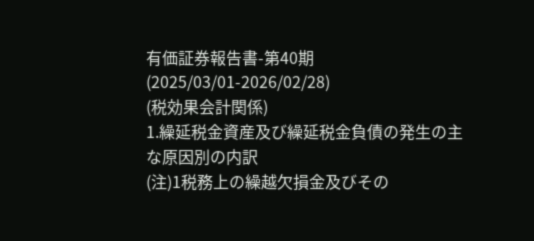有価証券報告書-第40期(2025/03/01-2026/02/28)
(税効果会計関係)
1.繰延税金資産及び繰延税金負債の発生の主な原因別の内訳
(注)1税務上の繰越欠損金及びその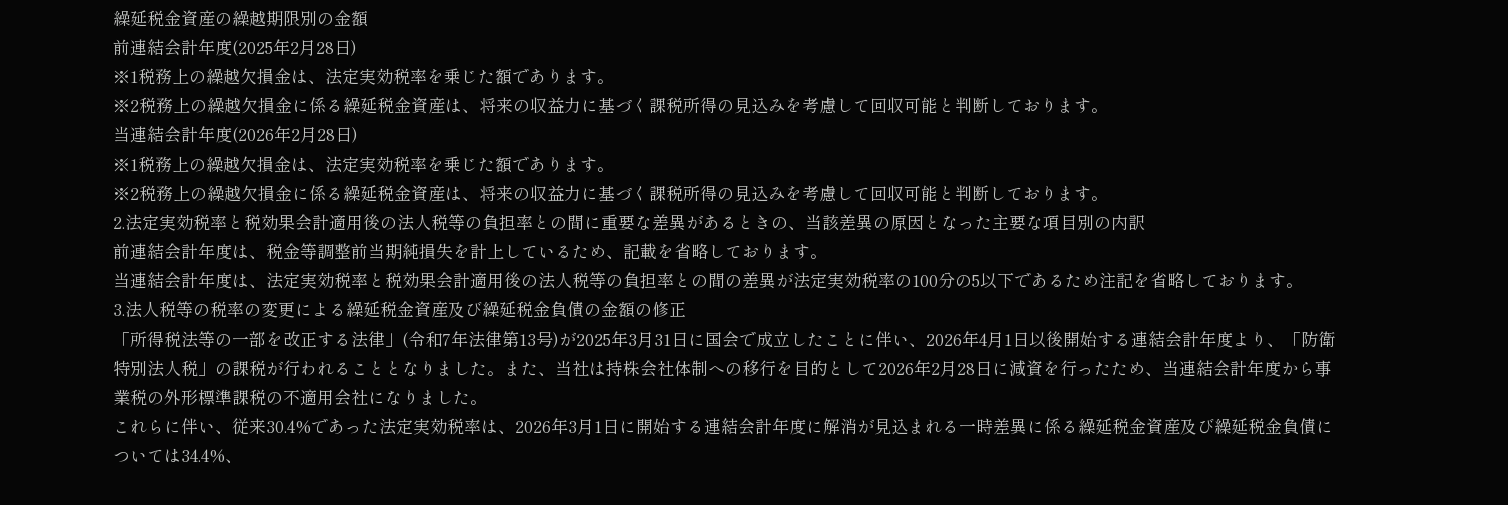繰延税金資産の繰越期限別の金額
前連結会計年度(2025年2月28日)
※1税務上の繰越欠損金は、法定実効税率を乗じた額であります。
※2税務上の繰越欠損金に係る繰延税金資産は、将来の収益力に基づく課税所得の見込みを考慮して回収可能と判断しております。
当連結会計年度(2026年2月28日)
※1税務上の繰越欠損金は、法定実効税率を乗じた額であります。
※2税務上の繰越欠損金に係る繰延税金資産は、将来の収益力に基づく課税所得の見込みを考慮して回収可能と判断しております。
2.法定実効税率と税効果会計適用後の法人税等の負担率との間に重要な差異があるときの、当該差異の原因となった主要な項目別の内訳
前連結会計年度は、税金等調整前当期純損失を計上しているため、記載を省略しております。
当連結会計年度は、法定実効税率と税効果会計適用後の法人税等の負担率との間の差異が法定実効税率の100分の5以下であるため注記を省略しております。
3.法人税等の税率の変更による繰延税金資産及び繰延税金負債の金額の修正
「所得税法等の一部を改正する法律」(令和7年法律第13号)が2025年3月31日に国会で成立したことに伴い、2026年4月1日以後開始する連結会計年度より、「防衛特別法人税」の課税が行われることとなりました。また、当社は持株会社体制への移行を目的として2026年2月28日に減資を行ったため、当連結会計年度から事業税の外形標準課税の不適用会社になりました。
これらに伴い、従来30.4%であった法定実効税率は、2026年3月1日に開始する連結会計年度に解消が見込まれる一時差異に係る繰延税金資産及び繰延税金負債については34.4%、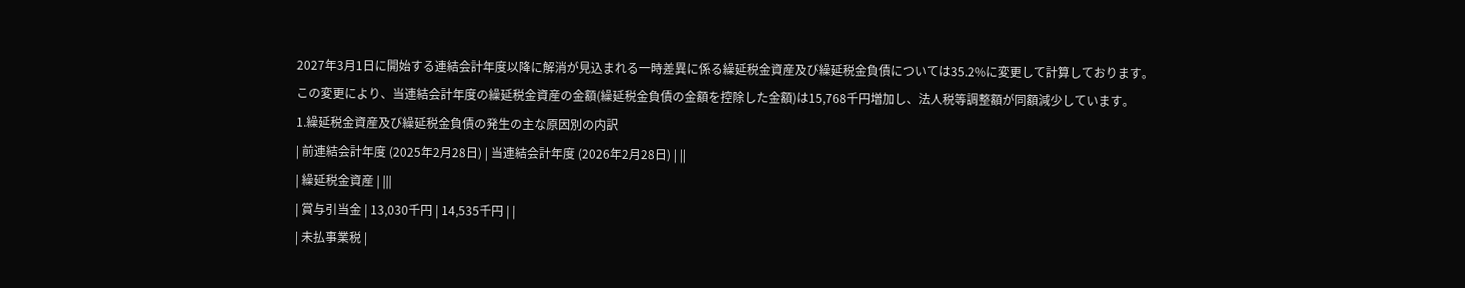2027年3月1日に開始する連結会計年度以降に解消が見込まれる一時差異に係る繰延税金資産及び繰延税金負債については35.2%に変更して計算しております。
この変更により、当連結会計年度の繰延税金資産の金額(繰延税金負債の金額を控除した金額)は15,768千円増加し、法人税等調整額が同額減少しています。
1.繰延税金資産及び繰延税金負債の発生の主な原因別の内訳
| 前連結会計年度 (2025年2月28日) | 当連結会計年度 (2026年2月28日) | ||
| 繰延税金資産 | |||
| 賞与引当金 | 13,030千円 | 14,535千円 | |
| 未払事業税 |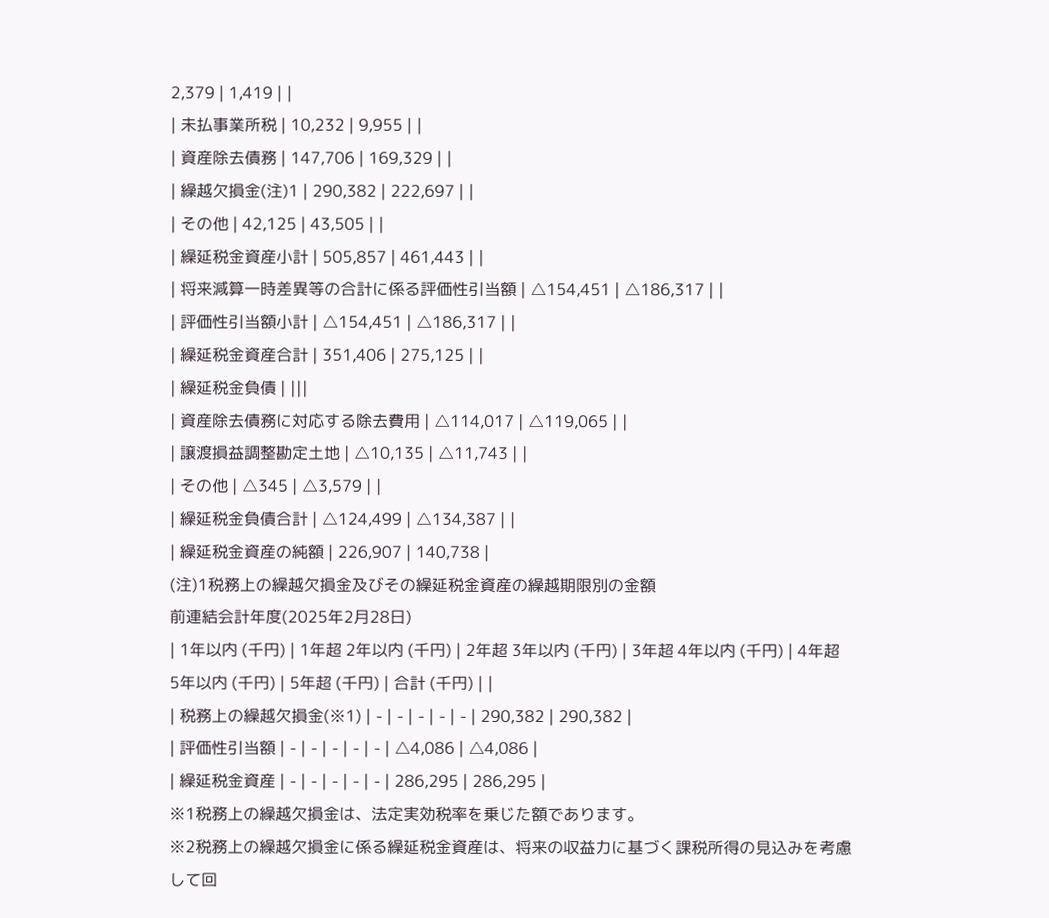2,379 | 1,419 | |
| 未払事業所税 | 10,232 | 9,955 | |
| 資産除去債務 | 147,706 | 169,329 | |
| 繰越欠損金(注)1 | 290,382 | 222,697 | |
| その他 | 42,125 | 43,505 | |
| 繰延税金資産小計 | 505,857 | 461,443 | |
| 将来減算一時差異等の合計に係る評価性引当額 | △154,451 | △186,317 | |
| 評価性引当額小計 | △154,451 | △186,317 | |
| 繰延税金資産合計 | 351,406 | 275,125 | |
| 繰延税金負債 | |||
| 資産除去債務に対応する除去費用 | △114,017 | △119,065 | |
| 譲渡損益調整勘定土地 | △10,135 | △11,743 | |
| その他 | △345 | △3,579 | |
| 繰延税金負債合計 | △124,499 | △134,387 | |
| 繰延税金資産の純額 | 226,907 | 140,738 |
(注)1税務上の繰越欠損金及びその繰延税金資産の繰越期限別の金額
前連結会計年度(2025年2月28日)
| 1年以内 (千円) | 1年超 2年以内 (千円) | 2年超 3年以内 (千円) | 3年超 4年以内 (千円) | 4年超 5年以内 (千円) | 5年超 (千円) | 合計 (千円) | |
| 税務上の繰越欠損金(※1) | - | - | - | - | - | 290,382 | 290,382 |
| 評価性引当額 | - | - | - | - | - | △4,086 | △4,086 |
| 繰延税金資産 | - | - | - | - | - | 286,295 | 286,295 |
※1税務上の繰越欠損金は、法定実効税率を乗じた額であります。
※2税務上の繰越欠損金に係る繰延税金資産は、将来の収益力に基づく課税所得の見込みを考慮して回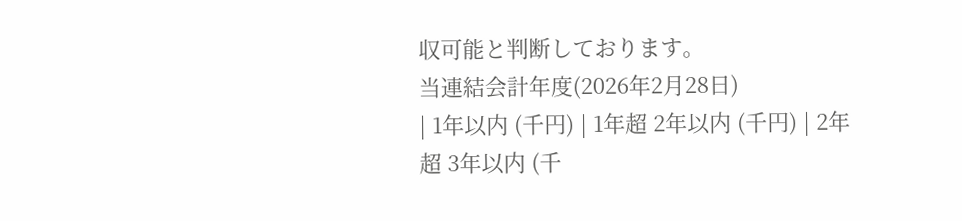収可能と判断しております。
当連結会計年度(2026年2月28日)
| 1年以内 (千円) | 1年超 2年以内 (千円) | 2年超 3年以内 (千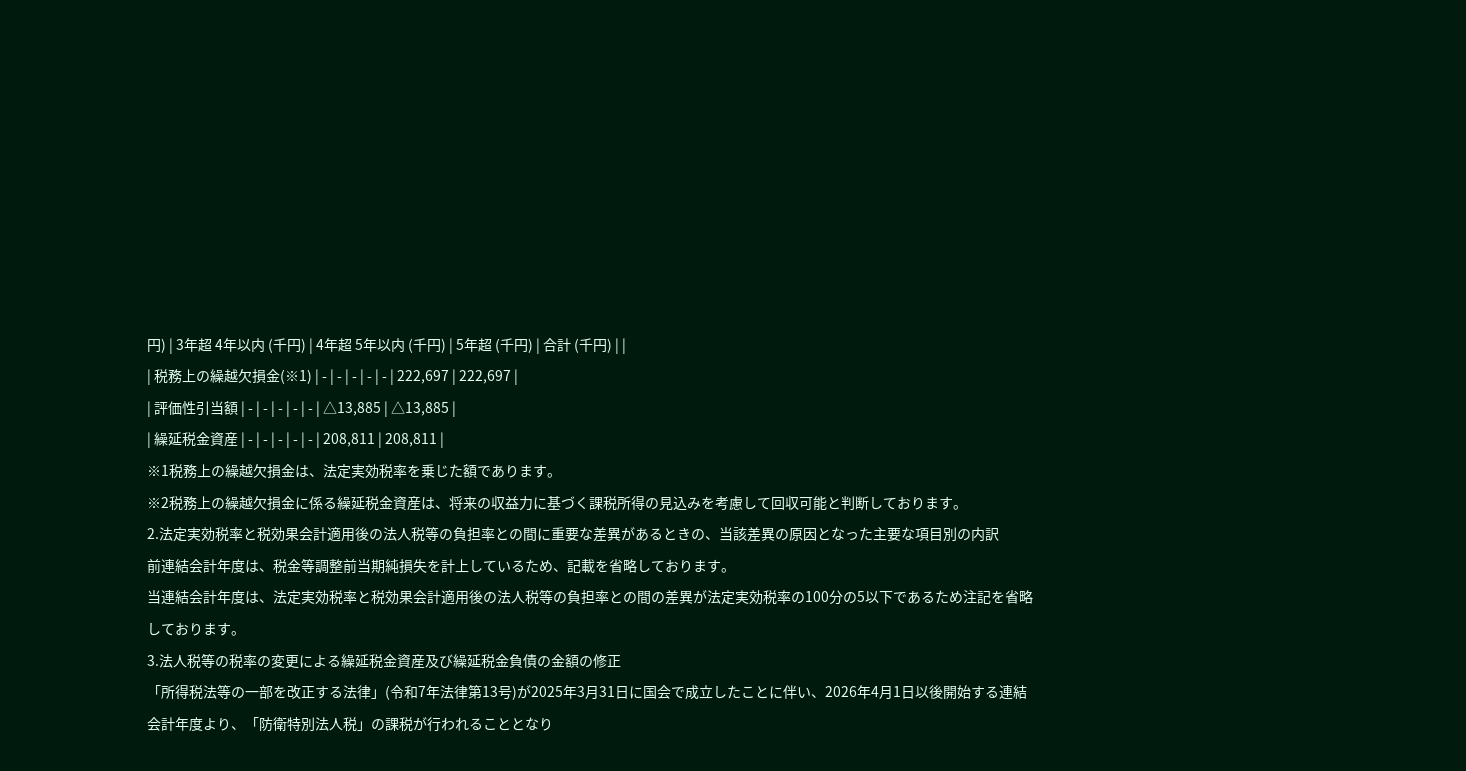円) | 3年超 4年以内 (千円) | 4年超 5年以内 (千円) | 5年超 (千円) | 合計 (千円) | |
| 税務上の繰越欠損金(※1) | - | - | - | - | - | 222,697 | 222,697 |
| 評価性引当額 | - | - | - | - | - | △13,885 | △13,885 |
| 繰延税金資産 | - | - | - | - | - | 208,811 | 208,811 |
※1税務上の繰越欠損金は、法定実効税率を乗じた額であります。
※2税務上の繰越欠損金に係る繰延税金資産は、将来の収益力に基づく課税所得の見込みを考慮して回収可能と判断しております。
2.法定実効税率と税効果会計適用後の法人税等の負担率との間に重要な差異があるときの、当該差異の原因となった主要な項目別の内訳
前連結会計年度は、税金等調整前当期純損失を計上しているため、記載を省略しております。
当連結会計年度は、法定実効税率と税効果会計適用後の法人税等の負担率との間の差異が法定実効税率の100分の5以下であるため注記を省略しております。
3.法人税等の税率の変更による繰延税金資産及び繰延税金負債の金額の修正
「所得税法等の一部を改正する法律」(令和7年法律第13号)が2025年3月31日に国会で成立したことに伴い、2026年4月1日以後開始する連結会計年度より、「防衛特別法人税」の課税が行われることとなり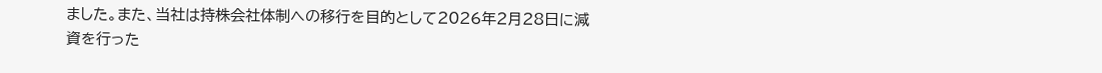ました。また、当社は持株会社体制への移行を目的として2026年2月28日に減資を行った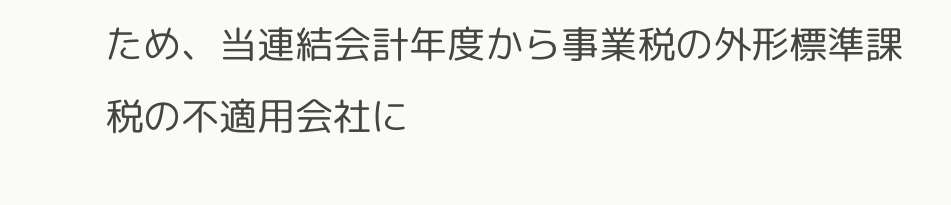ため、当連結会計年度から事業税の外形標準課税の不適用会社に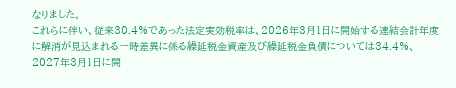なりました。
これらに伴い、従来30.4%であった法定実効税率は、2026年3月1日に開始する連結会計年度に解消が見込まれる一時差異に係る繰延税金資産及び繰延税金負債については34.4%、2027年3月1日に開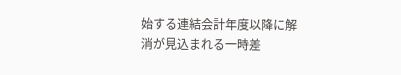始する連結会計年度以降に解消が見込まれる一時差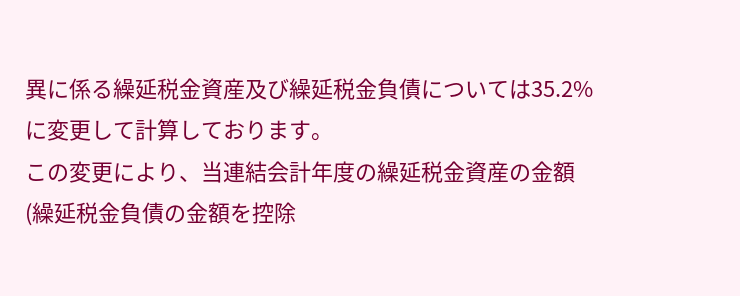異に係る繰延税金資産及び繰延税金負債については35.2%に変更して計算しております。
この変更により、当連結会計年度の繰延税金資産の金額(繰延税金負債の金額を控除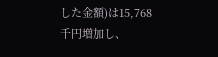した金額)は15,768千円増加し、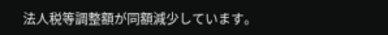法人税等調整額が同額減少しています。